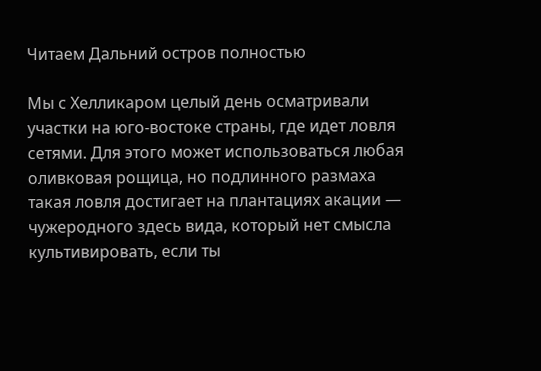Читаем Дальний остров полностью

Мы с Хелликаром целый день осматривали участки на юго-востоке страны, где идет ловля сетями. Для этого может использоваться любая оливковая рощица, но подлинного размаха такая ловля достигает на плантациях акации — чужеродного здесь вида, который нет смысла культивировать, если ты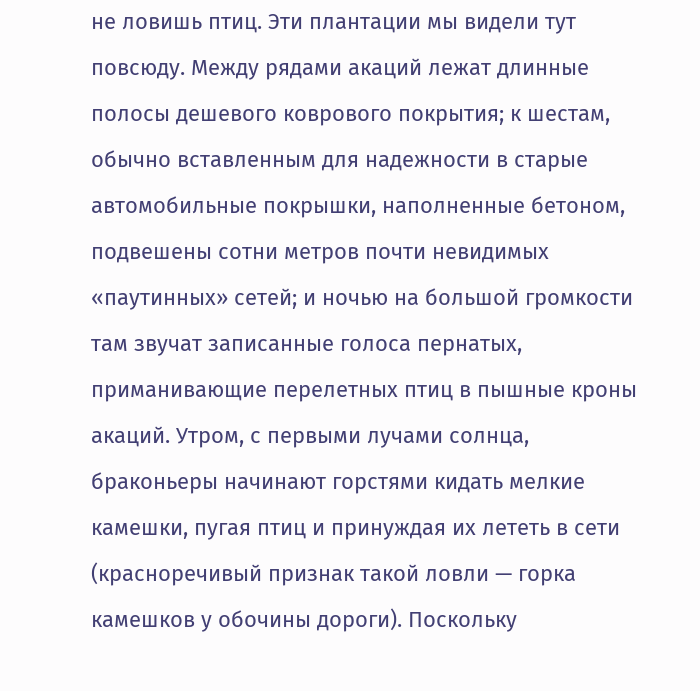не ловишь птиц. Эти плантации мы видели тут повсюду. Между рядами акаций лежат длинные полосы дешевого коврового покрытия; к шестам, обычно вставленным для надежности в старые автомобильные покрышки, наполненные бетоном, подвешены сотни метров почти невидимых «паутинных» сетей; и ночью на большой громкости там звучат записанные голоса пернатых, приманивающие перелетных птиц в пышные кроны акаций. Утром, с первыми лучами солнца, браконьеры начинают горстями кидать мелкие камешки, пугая птиц и принуждая их лететь в сети (красноречивый признак такой ловли — горка камешков у обочины дороги). Поскольку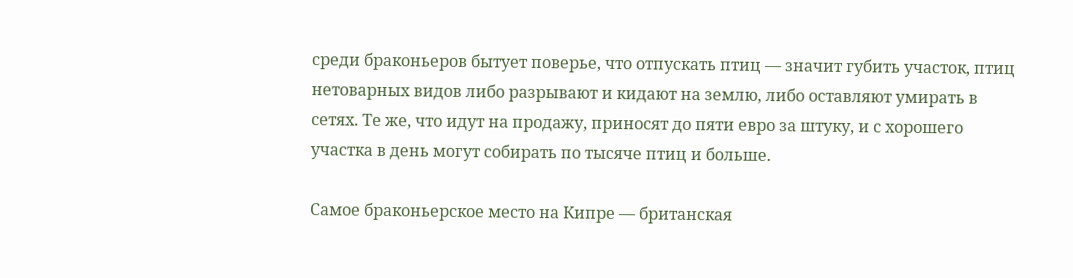среди браконьеров бытует поверье, что отпускать птиц — значит губить участок, птиц нетоварных видов либо разрывают и кидают на землю, либо оставляют умирать в сетях. Те же, что идут на продажу, приносят до пяти евро за штуку, и с хорошего участка в день могут собирать по тысяче птиц и больше.

Самое браконьерское место на Кипре — британская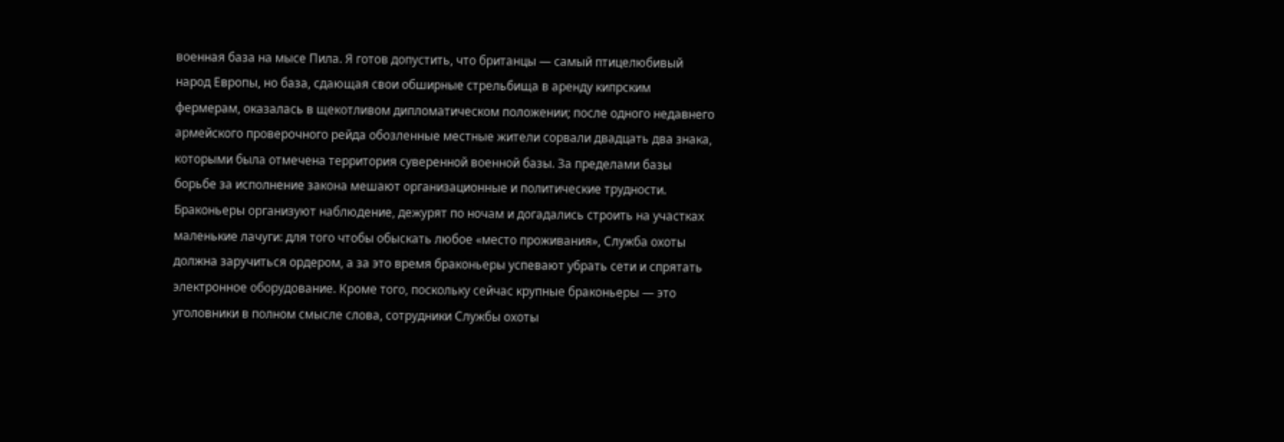военная база на мысе Пила. Я готов допустить, что британцы — самый птицелюбивый народ Европы, но база, сдающая свои обширные стрельбища в аренду кипрским фермерам, оказалась в щекотливом дипломатическом положении; после одного недавнего армейского проверочного рейда обозленные местные жители сорвали двадцать два знака, которыми была отмечена территория суверенной военной базы. За пределами базы борьбе за исполнение закона мешают организационные и политические трудности. Браконьеры организуют наблюдение, дежурят по ночам и догадались строить на участках маленькие лачуги: для того чтобы обыскать любое «место проживания», Служба охоты должна заручиться ордером, а за это время браконьеры успевают убрать сети и спрятать электронное оборудование. Кроме того, поскольку сейчас крупные браконьеры — это уголовники в полном смысле слова, сотрудники Службы охоты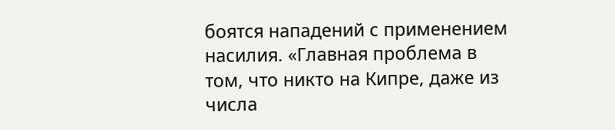боятся нападений с применением насилия. «Главная проблема в том, что никто на Кипре, даже из числа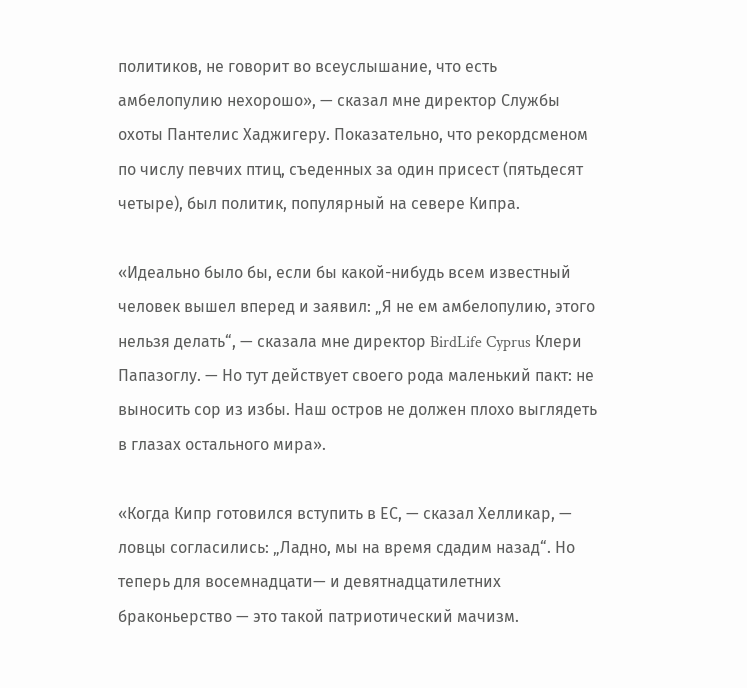политиков, не говорит во всеуслышание, что есть амбелопулию нехорошо», — сказал мне директор Службы охоты Пантелис Хаджигеру. Показательно, что рекордсменом по числу певчих птиц, съеденных за один присест (пятьдесят четыре), был политик, популярный на севере Кипра.

«Идеально было бы, если бы какой-нибудь всем известный человек вышел вперед и заявил: „Я не ем амбелопулию, этого нельзя делать“, — сказала мне директор BirdLife Cyprus Клери Папазоглу. — Но тут действует своего рода маленький пакт: не выносить сор из избы. Наш остров не должен плохо выглядеть в глазах остального мира».

«Когда Кипр готовился вступить в ЕС, — сказал Хелликар, — ловцы согласились: „Ладно, мы на время сдадим назад“. Но теперь для восемнадцати— и девятнадцатилетних браконьерство — это такой патриотический мачизм.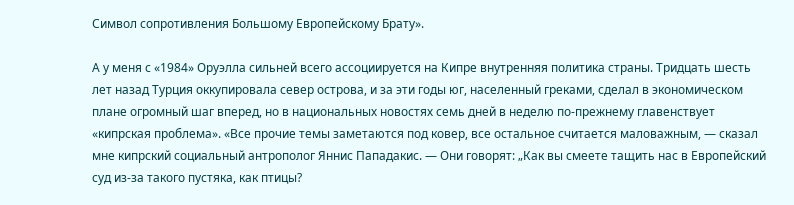Символ сопротивления Большому Европейскому Брату».

А у меня с «1984» Оруэлла сильней всего ассоциируется на Кипре внутренняя политика страны. Тридцать шесть лет назад Турция оккупировала север острова, и за эти годы юг, населенный греками, сделал в экономическом плане огромный шаг вперед, но в национальных новостях семь дней в неделю по-прежнему главенствует «кипрская проблема». «Все прочие темы заметаются под ковер, все остальное считается маловажным, — сказал мне кипрский социальный антрополог Яннис Пападакис. — Они говорят: „Как вы смеете тащить нас в Европейский суд из-за такого пустяка, как птицы?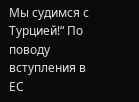Мы судимся с Турцией!“ По поводу вступления в ЕС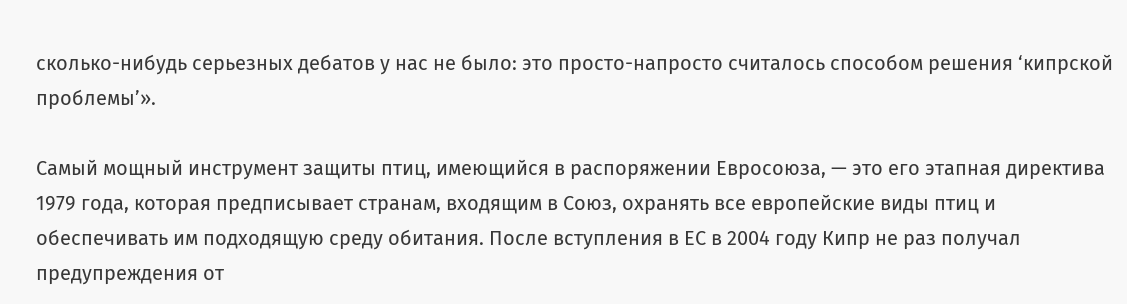сколько-нибудь серьезных дебатов у нас не было: это просто-напросто считалось способом решения ‘кипрской проблемы’».

Самый мощный инструмент защиты птиц, имеющийся в распоряжении Евросоюза, — это его этапная директива 1979 года, которая предписывает странам, входящим в Союз, охранять все европейские виды птиц и обеспечивать им подходящую среду обитания. После вступления в ЕС в 2004 году Кипр не раз получал предупреждения от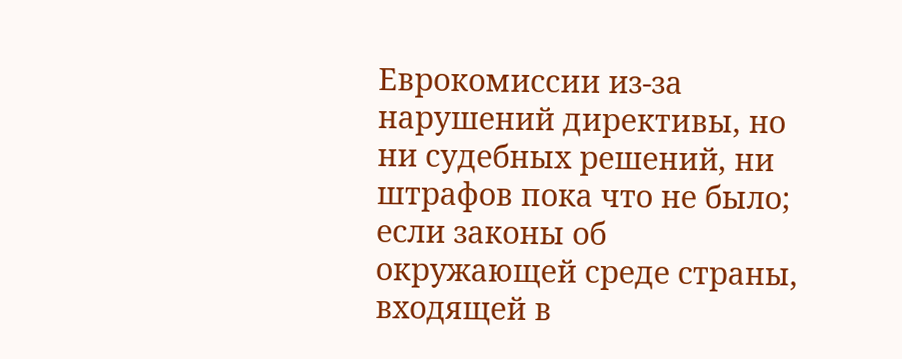Еврокомиссии из-за нарушений директивы, но ни судебных решений, ни штрафов пока что не было; если законы об окружающей среде страны, входящей в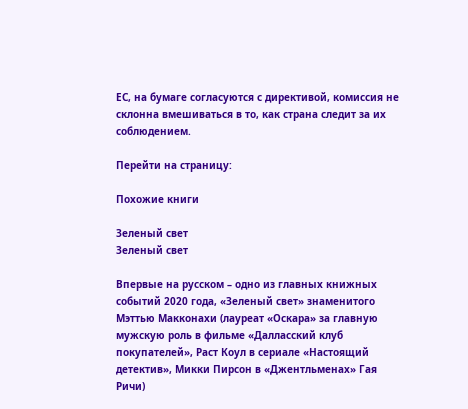ЕС, на бумаге согласуются с директивой, комиссия не склонна вмешиваться в то, как страна следит за их соблюдением.

Перейти на страницу:

Похожие книги

Зеленый свет
Зеленый свет

Впервые на русском – одно из главных книжных событий 2020 года, «Зеленый свет» знаменитого Мэттью Макконахи (лауреат «Оскара» за главную мужскую роль в фильме «Далласский клуб покупателей», Раст Коул в сериале «Настоящий детектив», Микки Пирсон в «Джентльменах» Гая Ричи)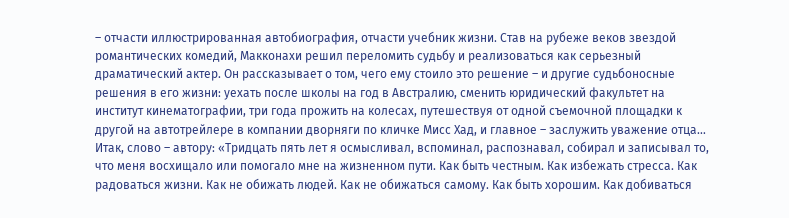– отчасти иллюстрированная автобиография, отчасти учебник жизни. Став на рубеже веков звездой романтических комедий, Макконахи решил переломить судьбу и реализоваться как серьезный драматический актер. Он рассказывает о том, чего ему стоило это решение – и другие судьбоносные решения в его жизни: уехать после школы на год в Австралию, сменить юридический факультет на институт кинематографии, три года прожить на колесах, путешествуя от одной съемочной площадки к другой на автотрейлере в компании дворняги по кличке Мисс Хад, и главное – заслужить уважение отца… Итак, слово – автору: «Тридцать пять лет я осмысливал, вспоминал, распознавал, собирал и записывал то, что меня восхищало или помогало мне на жизненном пути. Как быть честным. Как избежать стресса. Как радоваться жизни. Как не обижать людей. Как не обижаться самому. Как быть хорошим. Как добиваться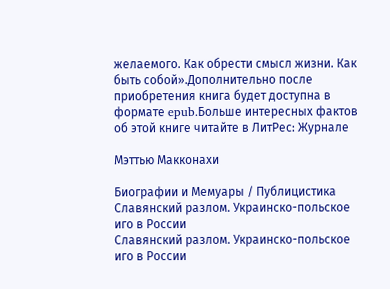желаемого. Как обрести смысл жизни. Как быть собой».Дополнительно после приобретения книга будет доступна в формате epub.Больше интересных фактов об этой книге читайте в ЛитРес: Журнале

Мэттью Макконахи

Биографии и Мемуары / Публицистика
Славянский разлом. Украинско-польское иго в России
Славянский разлом. Украинско-польское иго в России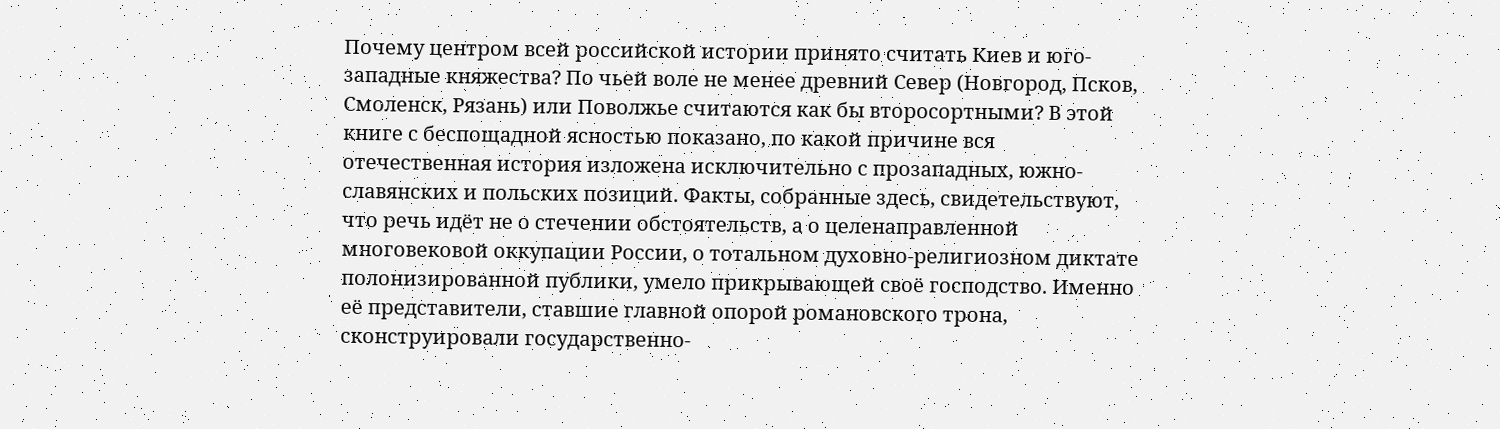Почему центром всей российской истории принято считать Киев и юго-западные княжества? По чьей воле не менее древний Север (Новгород, Псков, Смоленск, Рязань) или Поволжье считаются как бы второсортными? В этой книге с беспощадной ясностью показано, по какой причине вся отечественная история изложена исключительно с прозападных, южно-славянских и польских позиций. Факты, собранные здесь, свидетельствуют, что речь идёт не о стечении обстоятельств, а о целенаправленной многовековой оккупации России, о тотальном духовно-религиозном диктате полонизированной публики, умело прикрывающей своё господство. Именно её представители, ставшие главной опорой романовского трона, сконструировали государственно-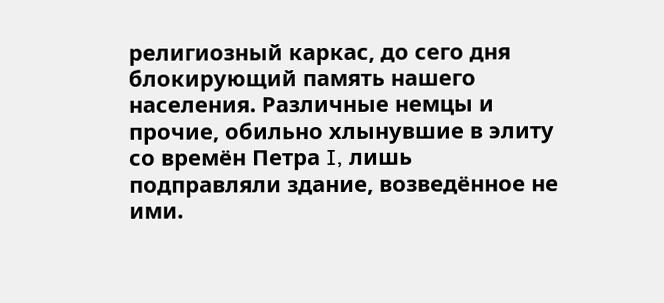религиозный каркас, до сего дня блокирующий память нашего населения. Различные немцы и прочие, обильно хлынувшие в элиту со времён Петра I, лишь подправляли здание, возведённое не ими.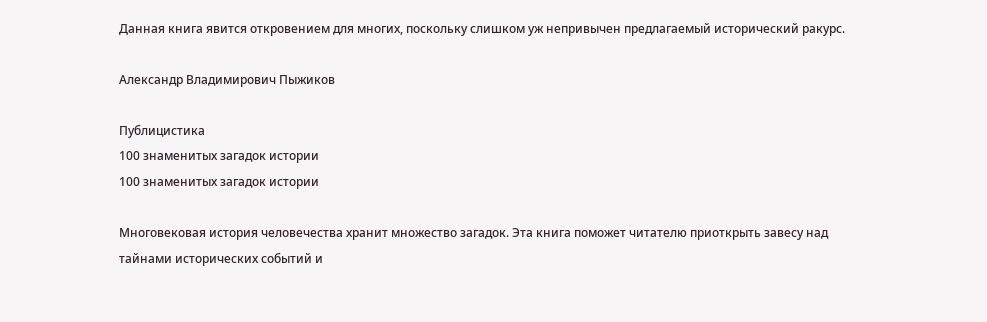Данная книга явится откровением для многих, поскольку слишком уж непривычен предлагаемый исторический ракурс.

Александр Владимирович Пыжиков

Публицистика
100 знаменитых загадок истории
100 знаменитых загадок истории

Многовековая история человечества хранит множество загадок. Эта книга поможет читателю приоткрыть завесу над тайнами исторических событий и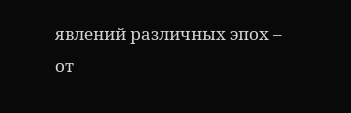явлений различных эпох – от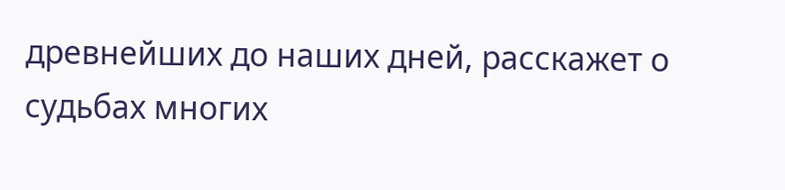древнейших до наших дней, расскажет о судьбах многих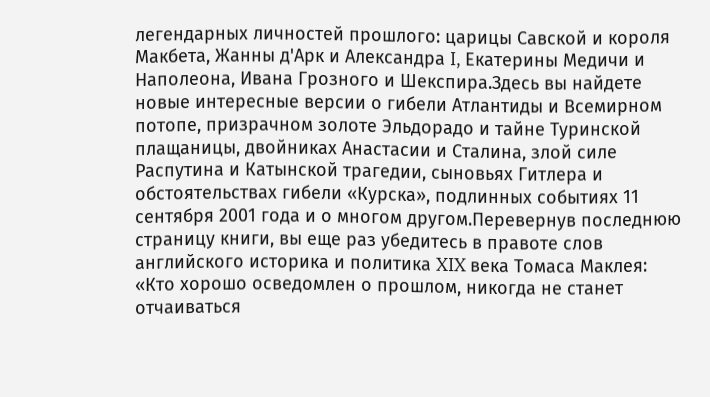легендарных личностей прошлого: царицы Савской и короля Макбета, Жанны д'Арк и Александра I, Екатерины Медичи и Наполеона, Ивана Грозного и Шекспира.Здесь вы найдете новые интересные версии о гибели Атлантиды и Всемирном потопе, призрачном золоте Эльдорадо и тайне Туринской плащаницы, двойниках Анастасии и Сталина, злой силе Распутина и Катынской трагедии, сыновьях Гитлера и обстоятельствах гибели «Курска», подлинных событиях 11 сентября 2001 года и о многом другом.Перевернув последнюю страницу книги, вы еще раз убедитесь в правоте слов английского историка и политика XIX века Томаса Маклея: «Кто хорошо осведомлен о прошлом, никогда не станет отчаиваться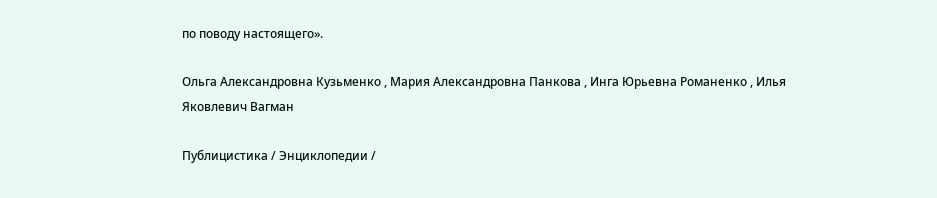по поводу настоящего».

Ольга Александровна Кузьменко , Мария Александровна Панкова , Инга Юрьевна Романенко , Илья Яковлевич Вагман

Публицистика / Энциклопедии /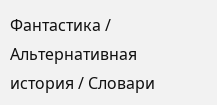Фантастика / Альтернативная история / Словари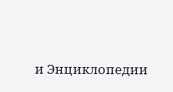и Энциклопедии